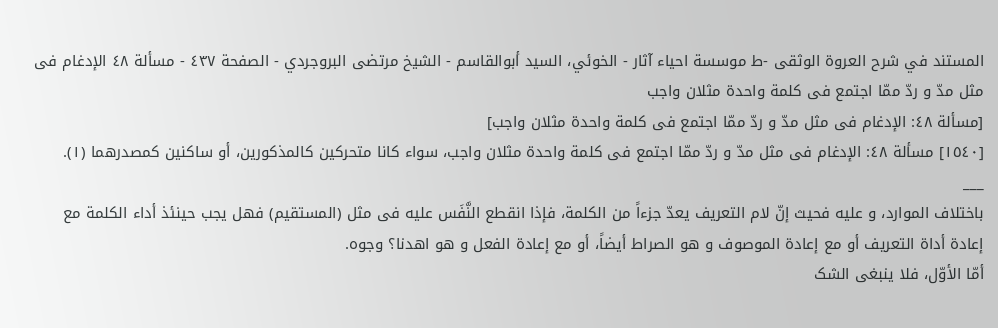المستند في شرح العروة الوثقى -ط موسسة احياء آثار - الخوئي، السيد أبوالقاسم - الشيخ مرتضى البروجردي - الصفحة ٤٣٧ - مسألة ٤٨ الإدغام فی مثل مدّ و ردّ ممّا اجتمع فی کلمة واحدة مثلان واجب
[مسألة ٤٨: الإدغام فی مثل مدّ و ردّ ممّا اجتمع فی کلمة واحدة مثلان واجب]
[١٥٤٠] مسألة ٤٨: الإدغام فی مثل مدّ و ردّ ممّا اجتمع فی کلمة واحدة مثلان واجب، سواء کانا متحرکین کالمذکورین، أو ساکنین کمصدرهما (١).
___
باختلاف الموارد، و علیه فحیث إنّ لام التعریف یعدّ جزءاً من الکلمة، فإذا انقطع النَّفَس علیه فی مثل (المستقیم) فهل یجب حینئذ أداء الکلمة مع إعادة أداة التعریف أو مع إعادة الموصوف و هو الصراط أیضاً، أو مع إعادة الفعل و هو اهدنا؟ وجوه.
أمّا الأوّل، فلا ینبغی الشک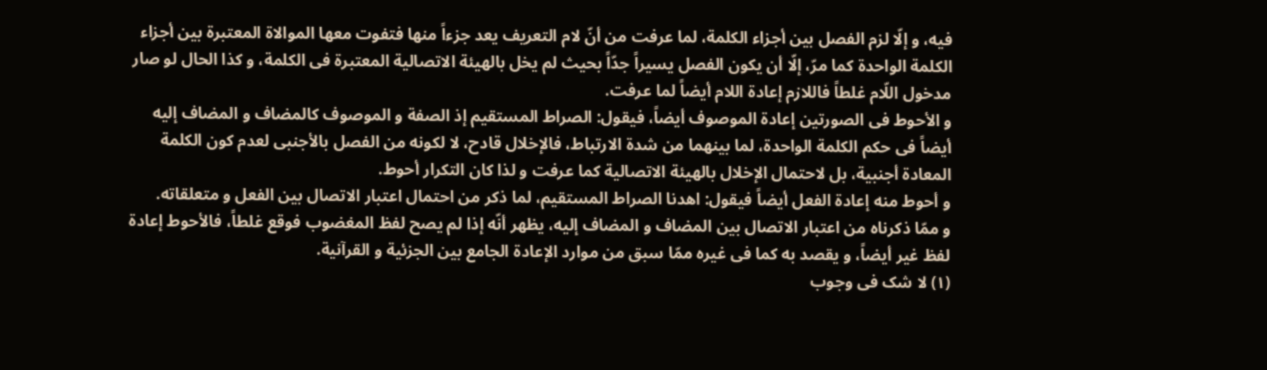فیه، و إلّا لزم الفصل بین أجزاء الکلمة، لما عرفت من أنّ لام التعریف یعد جزءاً منها فتفوت معها الموالاة المعتبرة بین أجزاء الکلمة الواحدة کما مرّ، إلّا أن یکون الفصل یسیراً جدّاً بحیث لم یخل بالهیئة الاتصالیة المعتبرة فی الکلمة، و کذا الحال لو صار مدخول اللّام غلطاً فاللازم إعادة اللام أیضاً لما عرفت.
و الأحوط فی الصورتین إعادة الموصوف أیضاً، فیقول: الصراط المستقیم إذ الصفة و الموصوف کالمضاف و المضاف إلیه أیضاً فی حکم الکلمة الواحدة، لما بینهما من شدة الارتباط، فالإخلال قادح، لا لکونه من الفصل بالأجنبی لعدم کون الکلمة المعادة أجنبیة، بل لاحتمال الإخلال بالهیئة الاتصالیة کما عرفت و لذا کان التکرار أحوط.
و أحوط منه إعادة الفعل أیضاً فیقول: اهدنا الصراط المستقیم، لما ذکر من احتمال اعتبار الاتصال بین الفعل و متعلقاته.
و ممّا ذکرناه من اعتبار الاتصال بین المضاف و المضاف إلیه، یظهر أنّه إذا لم یصح لفظ المغضوب فوقع غلطاً، فالأحوط إعادة لفظ غیر أیضاً، و یقصد به کما فی غیره ممّا سبق من موارد الإعادة الجامع بین الجزئیة و القرآنیة.
(١) لا شک فی وجوب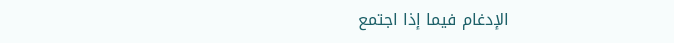الإدغام فیما إذا اجتمع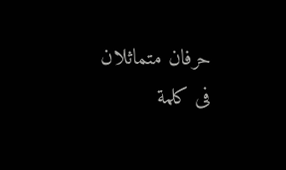حرفان متماثلان فی کلمة